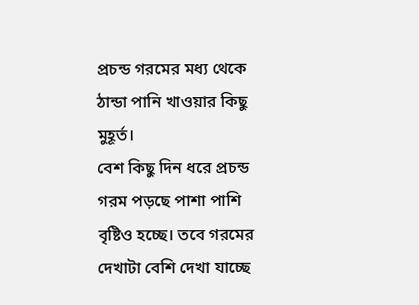প্রচন্ড গরমের মধ্য থেকে ঠান্ডা পানি খাওয়ার কিছু মুহূর্ত।
বেশ কিছু দিন ধরে প্রচন্ড গরম পড়ছে পাশা পাশি বৃষ্টিও হচ্ছে। তবে গরমের দেখাটা বেশি দেখা যাচ্ছে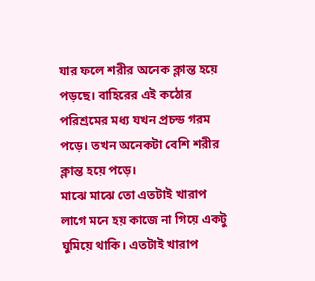যার ফলে শরীর অনেক ক্লান্ত হয়ে পড়ছে। বাহিরের এই কঠোর পরিশ্রমের মধ্য যখন প্রচন্ড গরম পড়ে। তখন অনেকটা বেশি শরীর ক্লান্ত হয়ে পড়ে।
মাঝে মাঝে তো এতটাই খারাপ লাগে মনে হয় কাজে না গিয়ে একটু ঘুমিয়ে থাকি। এতটাই খারাপ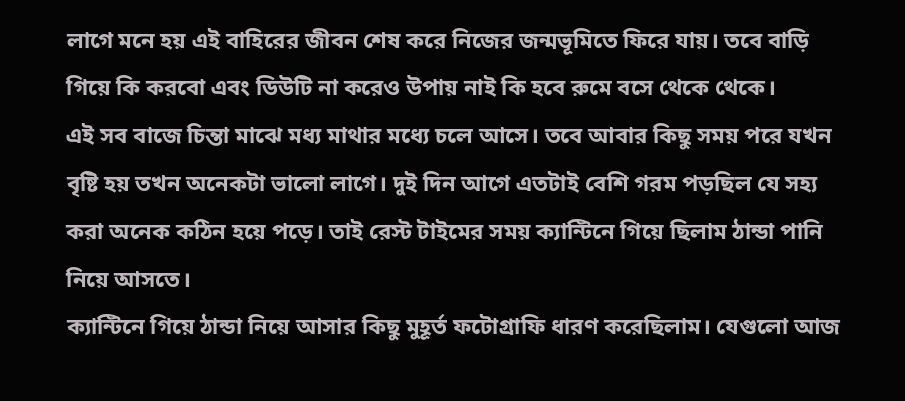লাগে মনে হয় এই বাহিরের জীবন শেষ করে নিজের জন্মভূমিতে ফিরে যায়। তবে বাড়ি গিয়ে কি করবো এবং ডিউটি না করেও উপায় নাই কি হবে রুমে বসে থেকে থেকে।
এই সব বাজে চিন্তা মাঝে মধ্য মাথার মধ্যে চলে আসে। তবে আবার কিছু সময় পরে যখন বৃষ্টি হয় তখন অনেকটা ভালো লাগে। দুই দিন আগে এতটাই বেশি গরম পড়ছিল যে সহ্য করা অনেক কঠিন হয়ে পড়ে। তাই রেস্ট টাইমের সময় ক্যান্টিনে গিয়ে ছিলাম ঠান্ডা পানি নিয়ে আসতে।
ক্যান্টিনে গিয়ে ঠান্ডা নিয়ে আসার কিছু মুহূর্ত ফটোগ্রাফি ধারণ করেছিলাম। যেগুলো আজ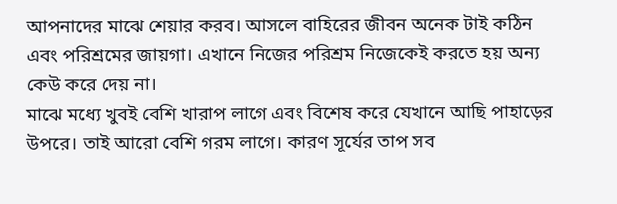আপনাদের মাঝে শেয়ার করব। আসলে বাহিরের জীবন অনেক টাই কঠিন এবং পরিশ্রমের জায়গা। এখানে নিজের পরিশ্রম নিজেকেই করতে হয় অন্য কেউ করে দেয় না।
মাঝে মধ্যে খুবই বেশি খারাপ লাগে এবং বিশেষ করে যেখানে আছি পাহাড়ের উপরে। তাই আরো বেশি গরম লাগে। কারণ সূর্যের তাপ সব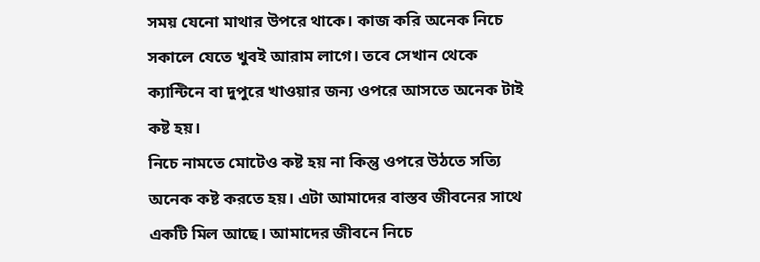সময় যেনো মাথার উপরে থাকে। কাজ করি অনেক নিচে সকালে যেতে খুবই আরাম লাগে। তবে সেখান থেকে ক্যান্টিনে বা দুপুরে খাওয়ার জন্য ওপরে আসতে অনেক টাই কষ্ট হয়।
নিচে নামতে মোটেও কষ্ট হয় না কিন্তু ওপরে উঠতে সত্যি অনেক কষ্ট করতে হয়। এটা আমাদের বাস্তব জীবনের সাথে একটি মিল আছে। আমাদের জীবনে নিচে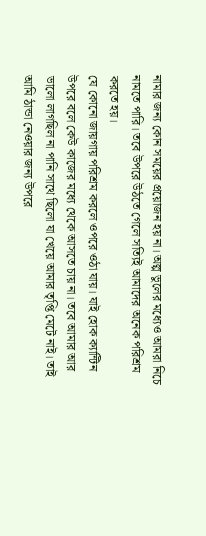নামার জন্য কোন সময়ের প্রয়োজন হয় না। অল্প ভুলের মধ্যেও আমরা নিচে নামতে পারি। তবে উপরে উঠতে গেলে সত্যিই আমাদের অনেক পরিশ্রম করতে হয়।
যে কোনো জায়গায় পরিশ্রম করলে ওপরে ওঠা যায়। যাই হোক ক্যান্টিন উপরে বলে কেউ কাজের মধ্যে থেকে আসতে চায় না। তবে আমার আর ভালো লাগছিল না পানি সাথে ছিলো যা খেয়ে আমার তৃপ্তি মেটে নাই। তাই আমি ঠান্ডা নেওয়ার জন্য উপরে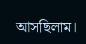আসছিলাম।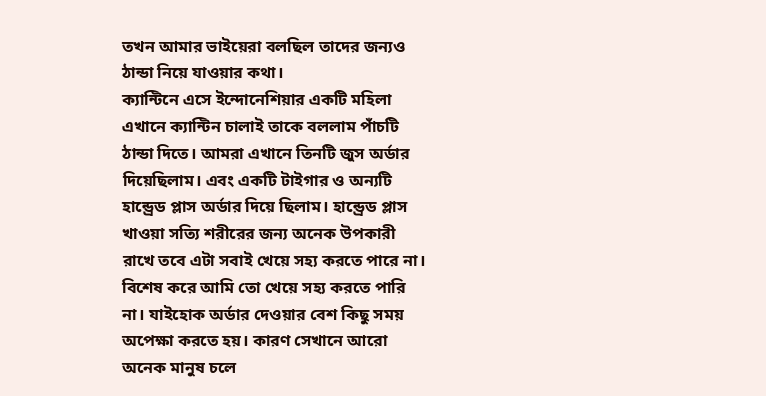তখন আমার ভাইয়েরা বলছিল তাদের জন্যও ঠান্ডা নিয়ে যাওয়ার কথা।
ক্যান্টিনে এসে ইন্দোনেশিয়ার একটি মহিলা এখানে ক্যান্টিন চালাই তাকে বললাম পাঁচটি ঠান্ডা দিতে। আমরা এখানে তিনটি জুস অর্ডার দিয়েছিলাম। এবং একটি টাইগার ও অন্যটি হান্ড্রেড প্লাস অর্ডার দিয়ে ছিলাম। হান্ড্রেড প্লাস খাওয়া সত্যি শরীরের জন্য অনেক উপকারী রাখে তবে এটা সবাই খেয়ে সহ্য করতে পারে না।
বিশেষ করে আমি তো খেয়ে সহ্য করতে পারি না। যাইহোক অর্ডার দেওয়ার বেশ কিছু সময় অপেক্ষা করতে হয়। কারণ সেখানে আরো অনেক মানুষ চলে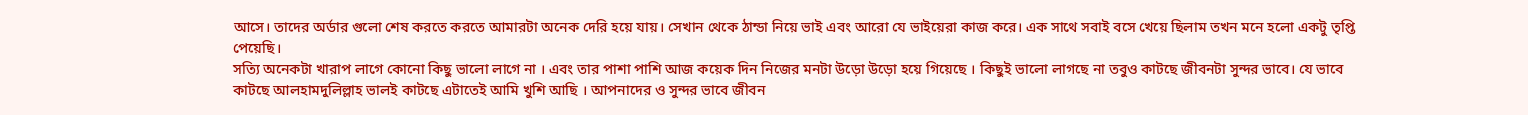আসে। তাদের অর্ডার গুলো শেষ করতে করতে আমারটা অনেক দেরি হয়ে যায়। সেখান থেকে ঠান্ডা নিয়ে ভাই এবং আরো যে ভাইয়েরা কাজ করে। এক সাথে সবাই বসে খেয়ে ছিলাম তখন মনে হলো একটু তৃপ্তি পেয়েছি।
সত্যি অনেকটা খারাপ লাগে কোনো কিছু ভালো লাগে না । এবং তার পাশা পাশি আজ কয়েক দিন নিজের মনটা উড়ো উড়ো হয়ে গিয়েছে । কিছুই ভালো লাগছে না তবুও কাটছে জীবনটা সুন্দর ভাবে। যে ভাবে কাটছে আলহামদুলিল্লাহ ভালই কাটছে এটাতেই আমি খুশি আছি । আপনাদের ও সুন্দর ভাবে জীবন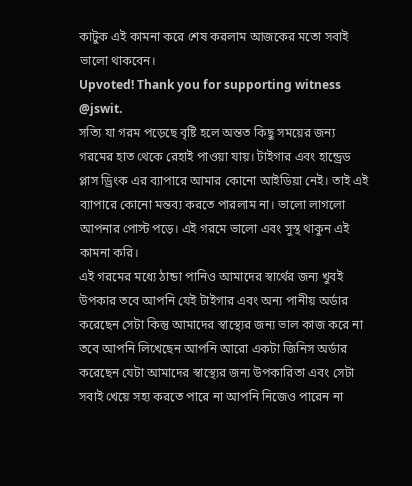কাটুক এই কামনা করে শেষ করলাম আজকের মতো সবাই ভালো থাকবেন।
Upvoted! Thank you for supporting witness @jswit.
সত্যি যা গরম পড়েছে বৃষ্টি হলে অন্তত কিছু সময়ের জন্য গরমের হাত থেকে রেহাই পাওয়া যায়। টাইগার এবং হান্ড্রেড প্লাস ড্রিংক এর ব্যাপারে আমার কোনো আইডিয়া নেই। তাই এই ব্যাপারে কোনো মন্তব্য করতে পারলাম না। ভালো লাগলো আপনার পোস্ট পড়ে। এই গরমে ভালো এবং সুস্থ থাকুন এই কামনা করি।
এই গরমের মধ্যে ঠান্ডা পানিও আমাদের স্বার্থের জন্য খুবই উপকার তবে আপনি যেই টাইগার এবং অন্য পানীয় অর্ডার করেছেন সেটা কিন্তু আমাদের স্বাস্থ্যের জন্য ভাল কাজ করে না তবে আপনি লিখেছেন আপনি আরো একটা জিনিস অর্ডার করেছেন যেটা আমাদের স্বাস্থ্যের জন্য উপকারিতা এবং সেটা সবাই খেয়ে সহ্য করতে পারে না আপনি নিজেও পারেন না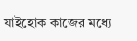যাইহোক কাজের মধ্যে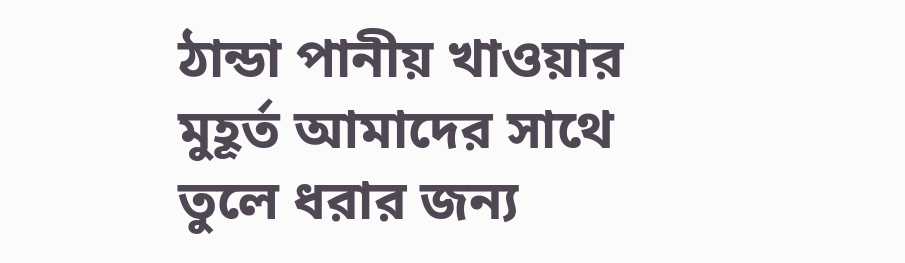ঠান্ডা পানীয় খাওয়ার মুহূর্ত আমাদের সাথে তুলে ধরার জন্য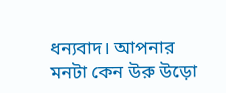ধন্যবাদ। আপনার মনটা কেন উরু উড়ো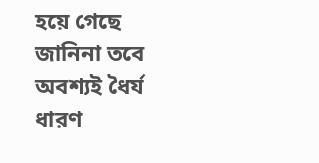হয়ে গেছে জানিনা তবে অবশ্যই ধৈর্য ধারণ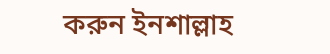করুন ইনশাল্লাহ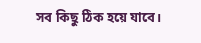সব কিছু ঠিক হয়ে যাবে।